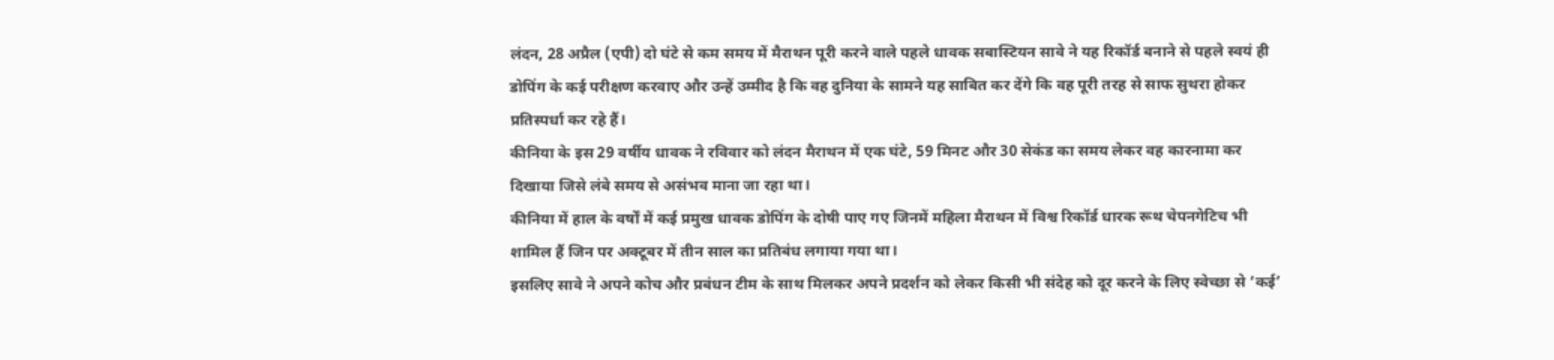लंदन, 28 अप्रैल (एपी) दो घंटे से कम समय में मैराथन पूरी करने वाले पहले धावक सबास्टियन सावे ने यह रिकॉर्ड बनाने से पहले स्वयं ही डोपिंग के कई परीक्षण करवाए और उन्हें उम्मीद है कि वह दुनिया के सामने यह साबित कर देंगे कि वह पूरी तरह से साफ सुथरा होकर प्रतिस्पर्धा कर रहे हैं।
कीनिया के इस 29 वर्षीय धावक ने रविवार को लंदन मैराथन में एक घंटे, 59 मिनट और 30 सेकंड का समय लेकर वह कारनामा कर दिखाया जिसे लंबे समय से असंभव माना जा रहा था।
कीनिया में हाल के वर्षों में कई प्रमुख धावक डोपिंग के दोषी पाए गए जिनमें महिला मैराथन में विश्व रिकॉर्ड धारक रूथ चेपनगेटिच भी शामिल हैं जिन पर अक्टूबर में तीन साल का प्रतिबंध लगाया गया था।
इसलिए सावे ने अपने कोच और प्रबंधन टीम के साथ मिलकर अपने प्रदर्शन को लेकर किसी भी संदेह को दूर करने के लिए स्वेच्छा से ‘कई’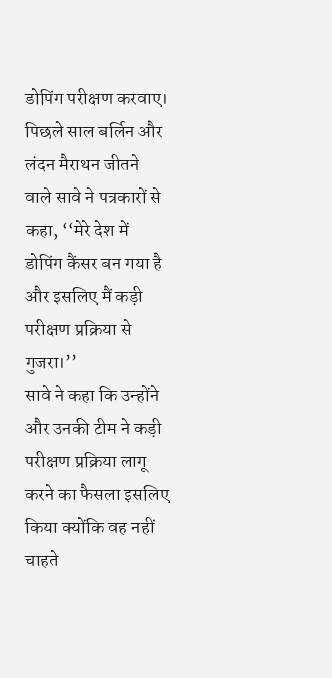डोपिंग परीक्षण करवाए।
पिछले साल बर्लिन और लंदन मैराथन जीतने वाले सावे ने पत्रकारों से कहा, ‘‘मेरे देश में डोपिंग कैंसर बन गया है और इसलिए मैं कड़ी परीक्षण प्रक्रिया से गुजरा।’’
सावे ने कहा कि उन्होंने और उनकी टीम ने कड़ी परीक्षण प्रक्रिया लागू करने का फैसला इसलिए किया क्योंकि वह नहीं चाहते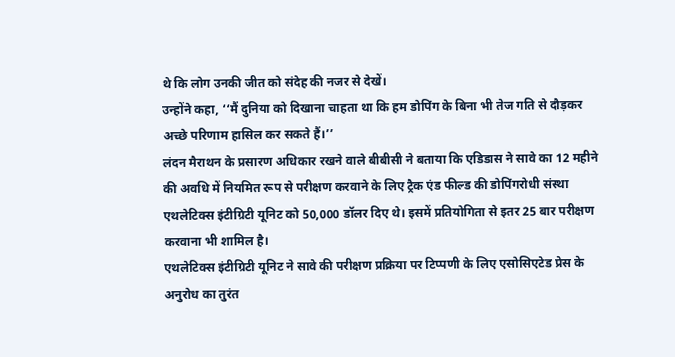थे कि लोग उनकी जीत को संदेह की नजर से देखें।
उन्होंने कहा, ‘‘मैं दुनिया को दिखाना चाहता था कि हम डोपिंग के बिना भी तेज गति से दौड़कर अच्छे परिणाम हासिल कर सकते हैं।’’
लंदन मैराथन के प्रसारण अधिकार रखने वाले बीबीसी ने बताया कि एडिडास ने सावे का 12 महीने की अवधि में नियमित रूप से परीक्षण करवाने के लिए ट्रैक एंड फील्ड की डोपिंगरोधी संस्था एथलेटिक्स इंटीग्रिटी यूनिट को 50,000 डॉलर दिए थे। इसमें प्रतियोगिता से इतर 25 बार परीक्षण करवाना भी शामिल है।
एथलेटिक्स इंटीग्रिटी यूनिट ने सावे की परीक्षण प्रक्रिया पर टिप्पणी के लिए एसोसिएटेड प्रेस के अनुरोध का तुरंत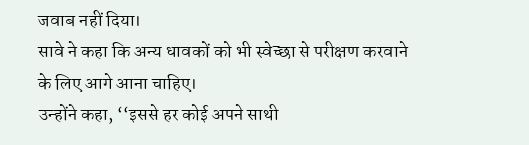जवाब नहीं दिया।
सावे ने कहा कि अन्य धावकों को भी स्वेच्छा से परीक्षण करवाने के लिए आगे आना चाहिए।
उन्होंने कहा, ‘‘इससे हर कोई अपने साथी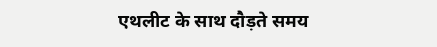एथलीट के साथ दौड़ते समय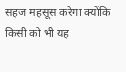सहज महसूस करेगा क्योंकि किसी को भी यह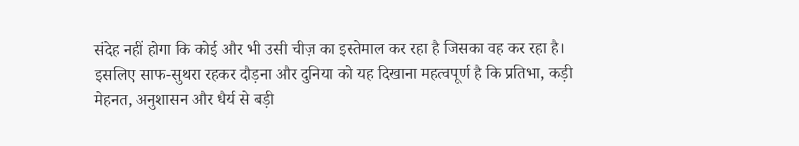संदेह नहीं होगा कि कोई और भी उसी चीज़ का इस्तेमाल कर रहा है जिसका वह कर रहा है। इसलिए साफ-सुथरा रहकर दौड़ना और दुनिया को यह दिखाना महत्वपूर्ण है कि प्रतिभा, कड़ी मेहनत, अनुशासन और धैर्य से बड़ी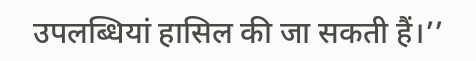उपलब्धियां हासिल की जा सकती हैं।’’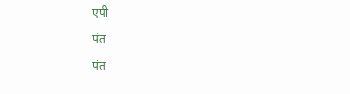एपी
पंत
पंत